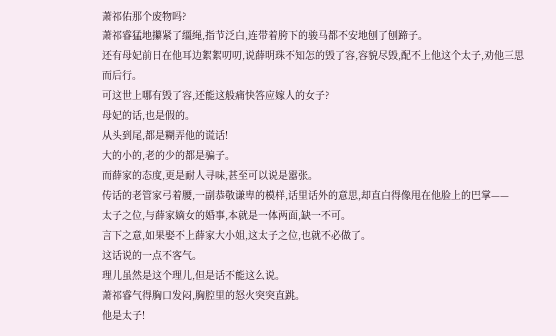萧祁佑那个废物吗?
萧祁睿猛地攥紧了缰绳,指节泛白,连带着胯下的骏马都不安地刨了刨蹄子。
还有母妃前日在他耳边絮絮叨叨,说薛明珠不知怎的毁了容,容貌尽毁,配不上他这个太子,劝他三思而后行。
可这世上哪有毁了容,还能这般痛快答应嫁人的女子?
母妃的话,也是假的。
从头到尾,都是糊弄他的谎话!
大的小的,老的少的都是骗子。
而薛家的态度,更是耐人寻味,甚至可以说是嚣张。
传话的老管家弓着腰,一副恭敬谦卑的模样,话里话外的意思,却直白得像甩在他脸上的巴掌——
太子之位,与薛家嫡女的婚事,本就是一体两面,缺一不可。
言下之意,如果娶不上薛家大小姐,这太子之位,也就不必做了。
这话说的一点不客气。
理儿虽然是这个理儿,但是话不能这么说。
萧祁睿气得胸口发闷,胸腔里的怒火突突直跳。
他是太子!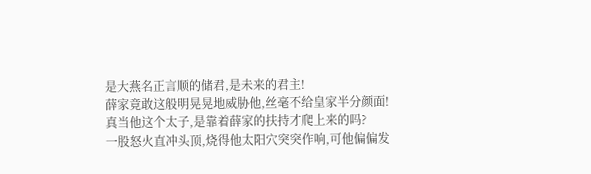是大燕名正言顺的储君,是未来的君主!
薛家竟敢这般明晃晃地威胁他,丝毫不给皇家半分颜面!
真当他这个太子,是靠着薛家的扶持才爬上来的吗?
一股怒火直冲头顶,烧得他太阳穴突突作响,可他偏偏发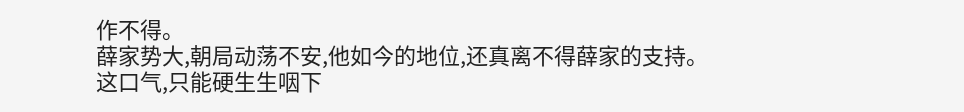作不得。
薛家势大,朝局动荡不安,他如今的地位,还真离不得薛家的支持。
这口气,只能硬生生咽下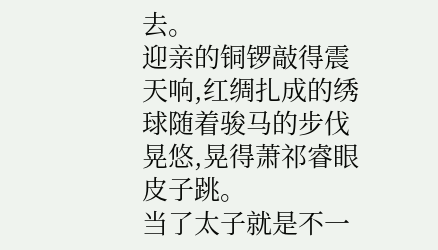去。
迎亲的铜锣敲得震天响,红绸扎成的绣球随着骏马的步伐晃悠,晃得萧祁睿眼皮子跳。
当了太子就是不一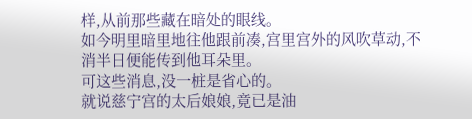样,从前那些藏在暗处的眼线。
如今明里暗里地往他跟前凑,宫里宫外的风吹草动,不消半日便能传到他耳朵里。
可这些消息,没一桩是省心的。
就说慈宁宫的太后娘娘,竟已是油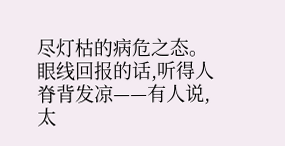尽灯枯的病危之态。
眼线回报的话,听得人脊背发凉——有人说,太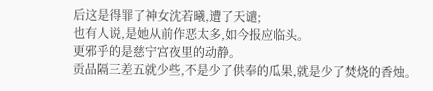后这是得罪了神女沈若曦,遭了天谴;
也有人说,是她从前作恶太多,如今报应临头。
更邪乎的是慈宁宫夜里的动静。
贡品隔三差五就少些,不是少了供奉的瓜果,就是少了焚烧的香烛。